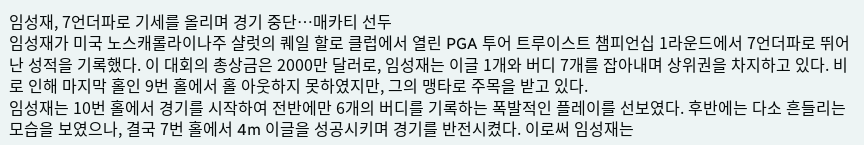임성재, 7언더파로 기세를 올리며 경기 중단…매카티 선두
임성재가 미국 노스캐롤라이나주 샬럿의 퀘일 할로 클럽에서 열린 PGA 투어 트루이스트 챔피언십 1라운드에서 7언더파로 뛰어난 성적을 기록했다. 이 대회의 총상금은 2000만 달러로, 임성재는 이글 1개와 버디 7개를 잡아내며 상위권을 차지하고 있다. 비로 인해 마지막 홀인 9번 홀에서 홀 아웃하지 못하였지만, 그의 맹타로 주목을 받고 있다.
임성재는 10번 홀에서 경기를 시작하여 전반에만 6개의 버디를 기록하는 폭발적인 플레이를 선보였다. 후반에는 다소 흔들리는 모습을 보였으나, 결국 7번 홀에서 4m 이글을 성공시키며 경기를 반전시켰다. 이로써 임성재는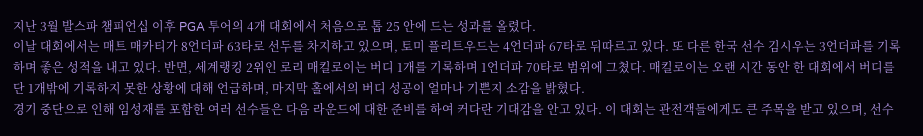지난 3월 발스파 챔피언십 이후 PGA 투어의 4개 대회에서 처음으로 톱 25 안에 드는 성과를 올렸다.
이날 대회에서는 매트 매카티가 8언더파 63타로 선두를 차지하고 있으며, 토미 플리트우드는 4언더파 67타로 뒤따르고 있다. 또 다른 한국 선수 김시우는 3언더파를 기록하며 좋은 성적을 내고 있다. 반면, 세계랭킹 2위인 로리 매킬로이는 버디 1개를 기록하며 1언더파 70타로 범위에 그쳤다. 매킬로이는 오랜 시간 동안 한 대회에서 버디를 단 1개밖에 기록하지 못한 상황에 대해 언급하며, 마지막 홀에서의 버디 성공이 얼마나 기쁜지 소감을 밝혔다.
경기 중단으로 인해 임성재를 포함한 여러 선수들은 다음 라운드에 대한 준비를 하여 커다란 기대감을 안고 있다. 이 대회는 관전객들에게도 큰 주목을 받고 있으며, 선수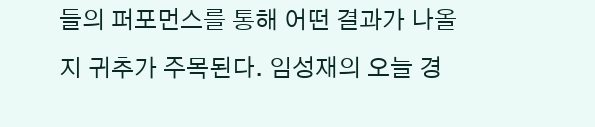들의 퍼포먼스를 통해 어떤 결과가 나올지 귀추가 주목된다. 임성재의 오늘 경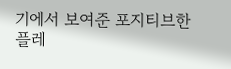기에서 보여준 포지티브한 플레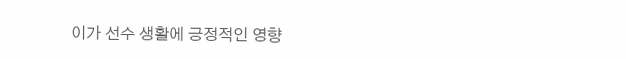이가 선수 생활에 긍정적인 영향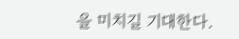을 미치길 기대한다.